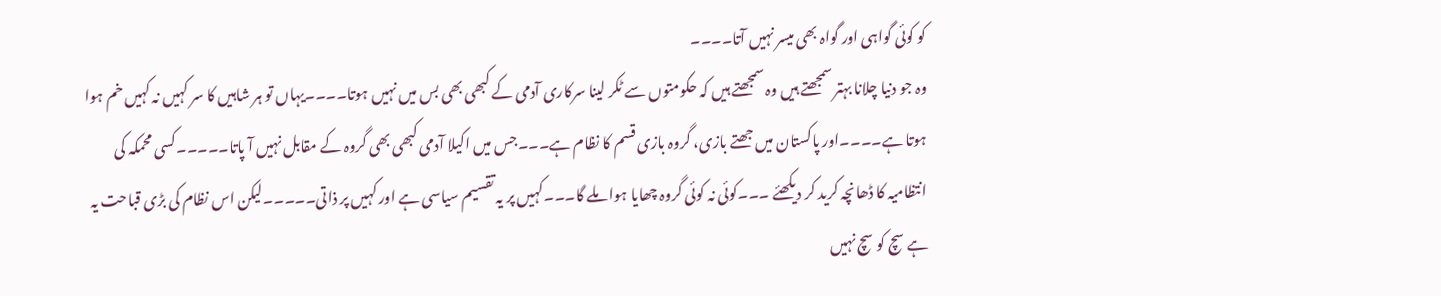کو کوئی گواہی اور گواہ بھی میسر نہیں آتا۔۔۔۔
وہ جو دنیا چلانا بہتر سمجھتے ہیں وہ سمجھتے ہیں کہ حکومتوں سے ٹکر لینا سرکاری آدمی کے کبھی بھی بس میں نہیں ہوتا۔۔۔۔یہاں تو ہر شاہیں کا سر کہیں نہ کہیں خم ہوا ہوتا ہے۔۔۔۔اور پاکستان میں جھتے بازی، گروہ بازی قسم کا نظام ہے۔۔۔جس میں اکیلا آدمی کبھی بھی گروہ کے مقابل نہیں آ پاتا۔۔۔۔۔کسی محمکہ کی انتظامیہ کا ڈھانچہ کرید کر دیکھئے ۔۔۔کوئی نہ کوئی گروہ چھایا ہوا ملے گا۔۔۔کہیں پر یہ تقسیم سیاسی ہے اور کہیں پر ذاتی۔۔۔۔۔لیکن اس نظام کی بڑی قباحت یہ ہے سچ کو سچ نہیں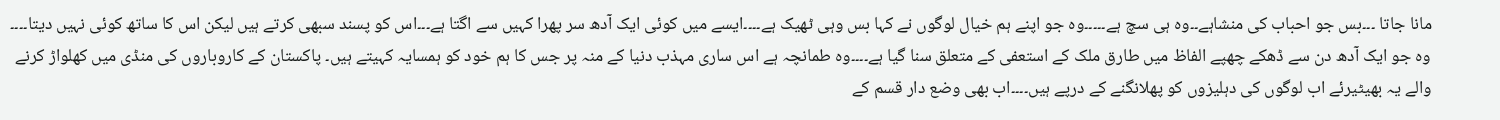مانا جاتا ۔۔۔بس جو احباب کی منشاہے۔۔وہ ہی سچ ہے۔۔۔۔۔وہ جو اپنے ہم خیال لوگوں نے کہا بس وہی ٹھیک ہے۔۔۔۔ایسے میں کوئی ایک آدھ سر پھرا کہیں سے اگتا ہے۔۔۔اس کو پسند سبھی کرتے ہیں لیکن اس کا ساتھ کوئی نہیں دیتا۔۔۔۔
وہ جو ایک آدھ دن سے ڈھکے چھپے الفاظ میں طارق ملک کے استعفی کے متعلق سنا گیا ہے۔۔۔۔وہ طمانچہ ہے اس ساری مہذب دنیا کے منہ پر جس کا ہم خود کو ہمسایہ کہیتے ہیں۔ پاکستان کے کاروباروں کی منڈی میں کھلواڑ کرنے والے یہ بھیٹیرئے اب لوگوں کی دہلیزوں کو پھلانگنے کے درپے ہیں۔۔۔۔اب بھی وضع دار قسم کے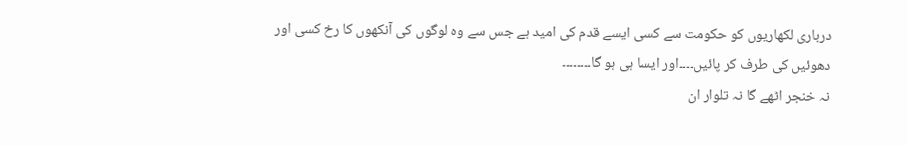درباری لکھاریوں کو حکومت سے کسی ایسے قدم کی امید ہے جس سے وہ لوگوں کی آنکھوں کا رخ کسی اور دھوئیں کی طرف کر پائیں۔۔۔۔اور ایسا ہی ہو گا۔۔۔۔۔۔۔۔
نہ خنجر اٹھے گا نہ تلوار ان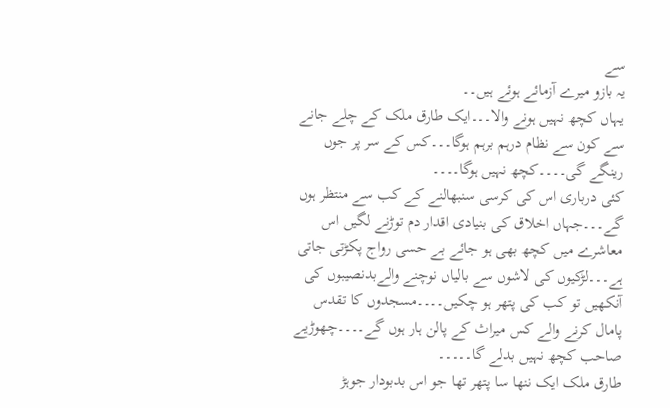سے
یہ بازو میرے آزمائے ہوئے ہیں۔۔
یہاں کچھ نہیں ہونے والا۔۔۔ایک طارق ملک کے چلے جانے سے کون سے نظام درہم برہم ہوگا۔۔۔کس کے سر پر جوں رینگے گی۔۔۔۔کچھ نہیں ہوگا۔۔۔۔
کئی درباری اس کی کرسی سنبھالنے کے کب سے منتظر ہوں گے۔۔۔جہاں اخلاق کی بنیادی اقدار دم توڑنے لگیں اس معاشرے میں کچھ بھی ہو جائے بے حسی رواج پکڑتی جاتی ہے۔۔۔لڑکیوں کی لاشوں سے بالیاں نوچنے والےبدنصیبوں کی آنکھیں تو کب کی پتھر ہو چکیں۔۔۔۔مسجدوں کا تقدس پامال کرنے والے کس میراث کے پالن ہار ہوں گے۔۔۔۔چھوڑیے صاحب کچھ نہیں بدلے گا۔۔۔۔۔
طارق ملک ایک ننھا سا پتھر تھا جو اس بدبودار جوہڑ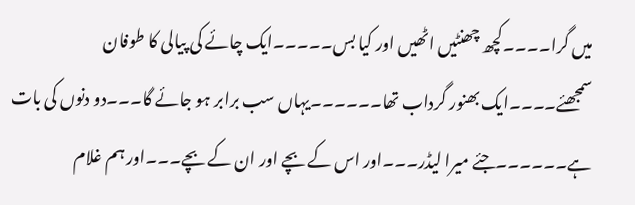میں گرا۔۔۔۔کچھ چھنٹیں اٹھیں اور کیا بس۔۔۔۔۔ایک چائے کی پیالی کا طوفان سمجھئے۔۔۔۔ایک بھنور گرداب تھا۔۔۔۔۔۔یہاں سب برابر ہو جائے گا۔۔۔دو دنوں کی بات ہے۔۔۔۔۔۔جئے میرا لیڈر۔۔۔اور اس کے بچے اور ان کے بچے۔۔۔اور ہم غلام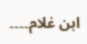ابن غلام۔۔۔۔